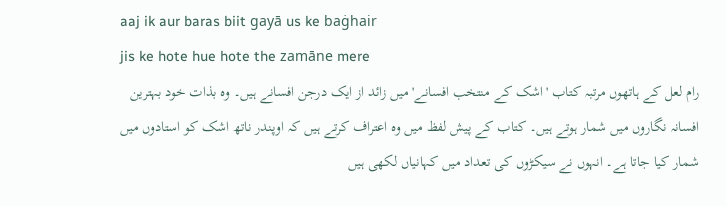aaj ik aur baras biit gayā us ke baġhair
jis ke hote hue hote the zamāne mere
رام لعل کے ہاتھوں مرتبہ کتاب 'اشک کے منتخب افسانے' میں زائد از ایک درجن افسانے ہیں۔ وہ بذات خود بہترین افسانہ نگاروں میں شمار ہوتے ہیں۔ کتاب کے پیش لفظ میں وہ اعتراف کرتے ہیں کہ اوپندر ناتھ اشک کو استادوں میں شمار کیا جاتا ہے۔ انہوں نے سیکڑوں کی تعداد میں کہانیاں لکھی ہیں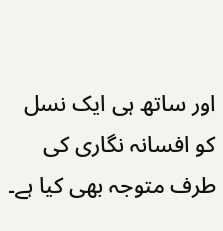اور ساتھ ہی ایک نسل کو افسانہ نگاری کی طرف متوجہ بھی کیا ہے۔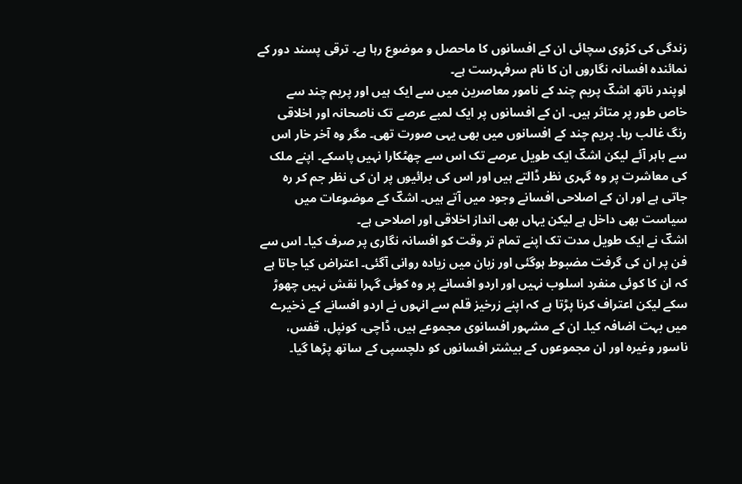زندگی کی کڑوی سچائی ان کے افسانوں کا ماحصل و موضوع رہا ہے۔ ترقی پسند دور کے نمائندہ افسانہ نگاروں ان کا نام سرفہرست ہے۔
اوپندر ناتھ اشکؔ پریم چند کے نامور معاصرین میں سے ایک ہیں اور پریم چند سے خاص طور پر متاثر ہیں۔ ان کے افسانوں پر ایک لمبے عرصے تک ناصحانہ اور اخلاقی رنگ غالب رہا۔ پریم چند کے افسانوں میں بھی یہی صورت تھی۔ مگر وہ آخر خار اس سے باہر آئے لیکن اشکؔ ایک طویل عرصے تک اس سے چھٹکارا نہیں پاسکے۔ اپنے ملک کی معاشرت پر وہ گہری نظر ڈالتے ہیں اور اس کی برائیوں پر ان کی نظر جم کر رہ جاتی ہے اور ان کے اصلاحی افسانے وجود میں آتے ہیں۔ اشکؔ کے موضوعات میں سیاست بھی داخل ہے لیکن یہاں بھی انداز اخلاقی اور اصلاحی ہے۔
اشکؔ نے ایک طویل مدت تک اپنے تمام تر وقت کو افسانہ نگاری پر صرف کیا۔ اس سے فن پر ان کی گرفت مضبوط ہوگئی اور زبان میں زیادہ روانی آگئی۔ اعتراض کیا جاتا ہے کہ ان کا کوئی منفرد اسلوب نہیں اور اردو افسانے پر وہ کوئی گہرا نقش نہیں چھوڑ سکے لیکن اعتراف کرنا پڑتا ہے کہ اپنے زرخیز قلم سے انہوں نے اردو افسانے کے ذخیرے میں بہت اضافہ کیا۔ ان کے مشہور افسانوی مجموعے ہیں، ڈاچی، کونپل، قفس، ناسور وغیرہ اور ان مجموعوں کے بیشتر افسانوں کو دلچسپی کے ساتھ پڑھا گیا۔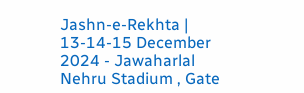Jashn-e-Rekhta | 13-14-15 December 2024 - Jawaharlal Nehru Stadium , Gate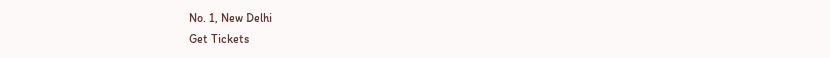No. 1, New Delhi
Get Tickets